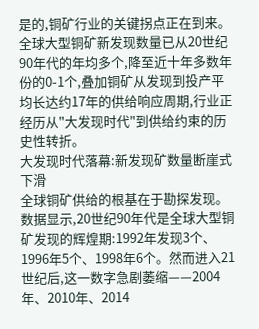是的,铜矿行业的关键拐点正在到来。 全球大型铜矿新发现数量已从20世纪90年代的年均多个,降至近十年多数年份的0-1个,叠加铜矿从发现到投产平均长达约17年的供给响应周期,行业正经历从"大发现时代"到供给约束的历史性转折。
大发现时代落幕:新发现矿数量断崖式下滑
全球铜矿供给的根基在于勘探发现。数据显示,20世纪90年代是全球大型铜矿发现的辉煌期:1992年发现3个、1996年5个、1998年6个。然而进入21世纪后,这一数字急剧萎缩——2004年、2010年、2014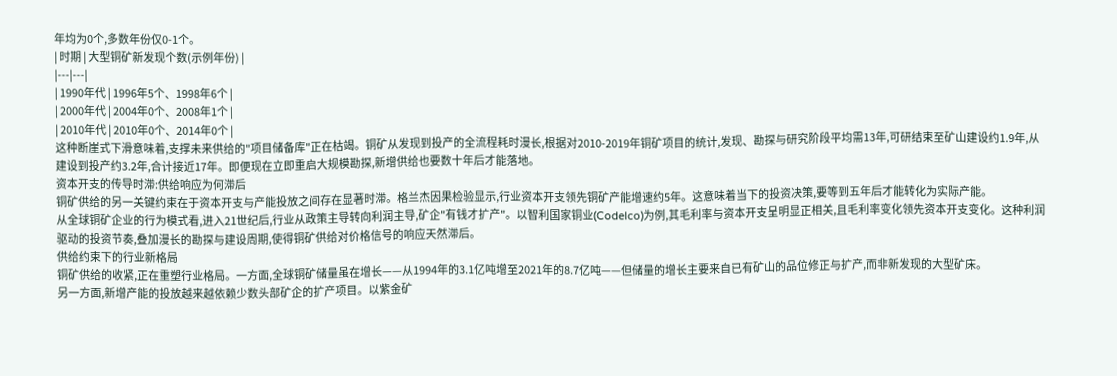年均为0个,多数年份仅0-1个。
| 时期 | 大型铜矿新发现个数(示例年份) |
|---|---|
| 1990年代 | 1996年5个、1998年6个 |
| 2000年代 | 2004年0个、2008年1个 |
| 2010年代 | 2010年0个、2014年0个 |
这种断崖式下滑意味着,支撑未来供给的"项目储备库"正在枯竭。铜矿从发现到投产的全流程耗时漫长,根据对2010-2019年铜矿项目的统计,发现、勘探与研究阶段平均需13年,可研结束至矿山建设约1.9年,从建设到投产约3.2年,合计接近17年。即便现在立即重启大规模勘探,新增供给也要数十年后才能落地。
资本开支的传导时滞:供给响应为何滞后
铜矿供给的另一关键约束在于资本开支与产能投放之间存在显著时滞。格兰杰因果检验显示,行业资本开支领先铜矿产能增速约5年。这意味着当下的投资决策,要等到五年后才能转化为实际产能。
从全球铜矿企业的行为模式看,进入21世纪后,行业从政策主导转向利润主导,矿企"有钱才扩产"。以智利国家铜业(Codelco)为例,其毛利率与资本开支呈明显正相关,且毛利率变化领先资本开支变化。这种利润驱动的投资节奏,叠加漫长的勘探与建设周期,使得铜矿供给对价格信号的响应天然滞后。
供给约束下的行业新格局
铜矿供给的收紧,正在重塑行业格局。一方面,全球铜矿储量虽在增长——从1994年的3.1亿吨增至2021年的8.7亿吨——但储量的增长主要来自已有矿山的品位修正与扩产,而非新发现的大型矿床。
另一方面,新增产能的投放越来越依赖少数头部矿企的扩产项目。以紫金矿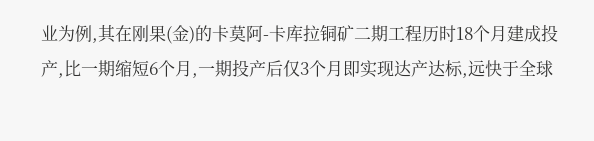业为例,其在刚果(金)的卡莫阿-卡库拉铜矿二期工程历时18个月建成投产,比一期缩短6个月,一期投产后仅3个月即实现达产达标,远快于全球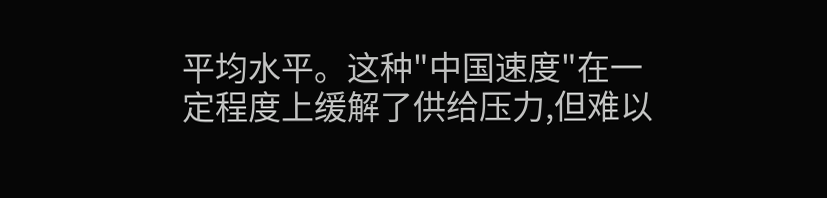平均水平。这种"中国速度"在一定程度上缓解了供给压力,但难以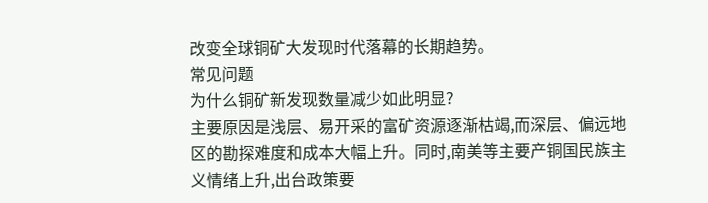改变全球铜矿大发现时代落幕的长期趋势。
常见问题
为什么铜矿新发现数量减少如此明显?
主要原因是浅层、易开采的富矿资源逐渐枯竭,而深层、偏远地区的勘探难度和成本大幅上升。同时,南美等主要产铜国民族主义情绪上升,出台政策要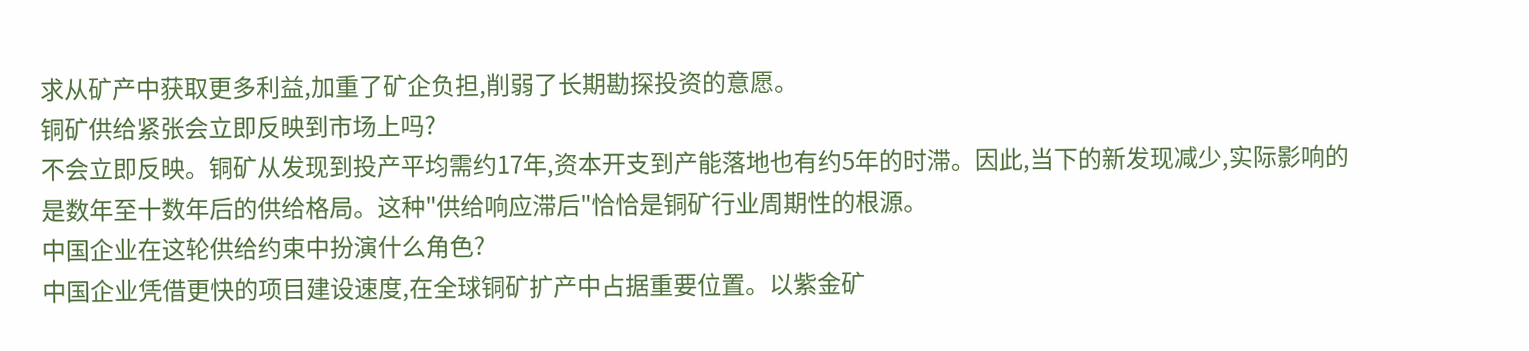求从矿产中获取更多利益,加重了矿企负担,削弱了长期勘探投资的意愿。
铜矿供给紧张会立即反映到市场上吗?
不会立即反映。铜矿从发现到投产平均需约17年,资本开支到产能落地也有约5年的时滞。因此,当下的新发现减少,实际影响的是数年至十数年后的供给格局。这种"供给响应滞后"恰恰是铜矿行业周期性的根源。
中国企业在这轮供给约束中扮演什么角色?
中国企业凭借更快的项目建设速度,在全球铜矿扩产中占据重要位置。以紫金矿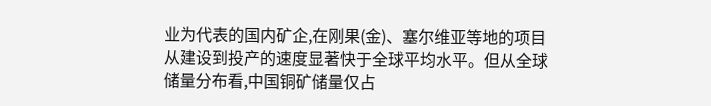业为代表的国内矿企,在刚果(金)、塞尔维亚等地的项目从建设到投产的速度显著快于全球平均水平。但从全球储量分布看,中国铜矿储量仅占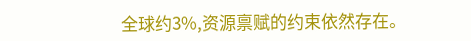全球约3%,资源禀赋的约束依然存在。